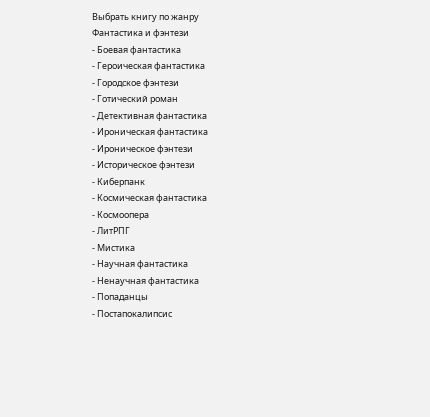Выбрать книгу по жанру
Фантастика и фэнтези
- Боевая фантастика
- Героическая фантастика
- Городское фэнтези
- Готический роман
- Детективная фантастика
- Ироническая фантастика
- Ироническое фэнтези
- Историческое фэнтези
- Киберпанк
- Космическая фантастика
- Космоопера
- ЛитРПГ
- Мистика
- Научная фантастика
- Ненаучная фантастика
- Попаданцы
- Постапокалипсис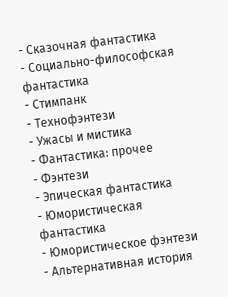- Сказочная фантастика
- Социально-философская фантастика
- Стимпанк
- Технофэнтези
- Ужасы и мистика
- Фантастика: прочее
- Фэнтези
- Эпическая фантастика
- Юмористическая фантастика
- Юмористическое фэнтези
- Альтернативная история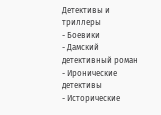Детективы и триллеры
- Боевики
- Дамский детективный роман
- Иронические детективы
- Исторические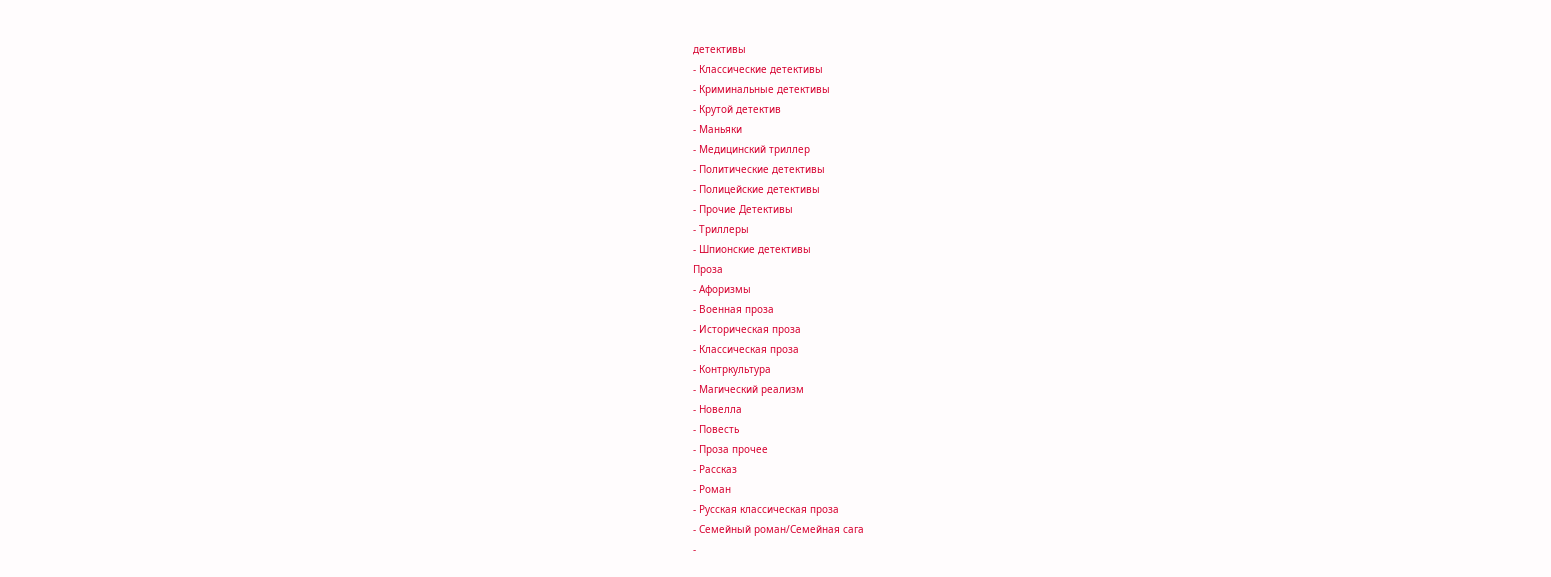детективы
- Классические детективы
- Криминальные детективы
- Крутой детектив
- Маньяки
- Медицинский триллер
- Политические детективы
- Полицейские детективы
- Прочие Детективы
- Триллеры
- Шпионские детективы
Проза
- Афоризмы
- Военная проза
- Историческая проза
- Классическая проза
- Контркультура
- Магический реализм
- Новелла
- Повесть
- Проза прочее
- Рассказ
- Роман
- Русская классическая проза
- Семейный роман/Семейная сага
-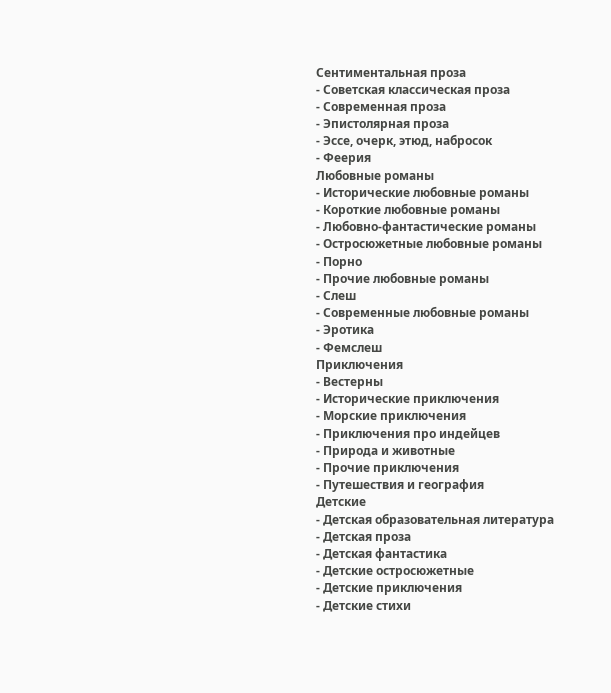Сентиментальная проза
- Советская классическая проза
- Современная проза
- Эпистолярная проза
- Эссе, очерк, этюд, набросок
- Феерия
Любовные романы
- Исторические любовные романы
- Короткие любовные романы
- Любовно-фантастические романы
- Остросюжетные любовные романы
- Порно
- Прочие любовные романы
- Слеш
- Современные любовные романы
- Эротика
- Фемслеш
Приключения
- Вестерны
- Исторические приключения
- Морские приключения
- Приключения про индейцев
- Природа и животные
- Прочие приключения
- Путешествия и география
Детские
- Детская образовательная литература
- Детская проза
- Детская фантастика
- Детские остросюжетные
- Детские приключения
- Детские стихи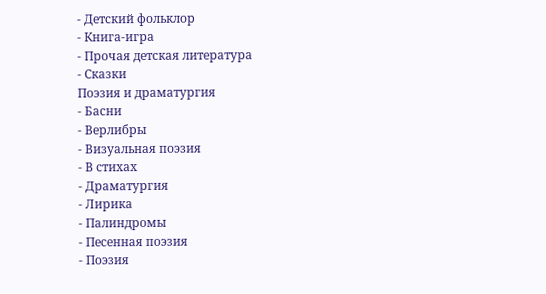- Детский фольклор
- Книга-игра
- Прочая детская литература
- Сказки
Поэзия и драматургия
- Басни
- Верлибры
- Визуальная поэзия
- В стихах
- Драматургия
- Лирика
- Палиндромы
- Песенная поэзия
- Поэзия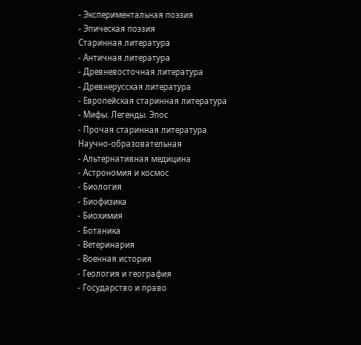- Экспериментальная поэзия
- Эпическая поэзия
Старинная литература
- Античная литература
- Древневосточная литература
- Древнерусская литература
- Европейская старинная литература
- Мифы. Легенды. Эпос
- Прочая старинная литература
Научно-образовательная
- Альтернативная медицина
- Астрономия и космос
- Биология
- Биофизика
- Биохимия
- Ботаника
- Ветеринария
- Военная история
- Геология и география
- Государство и право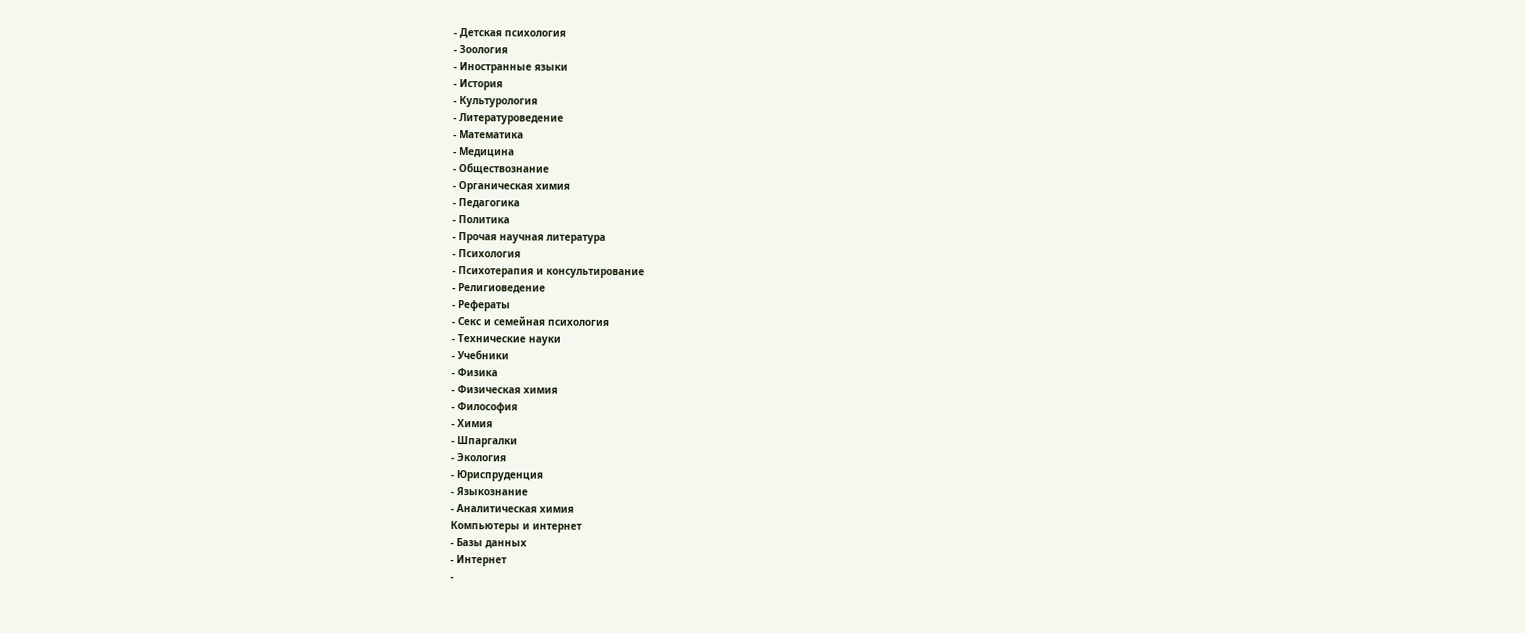- Детская психология
- Зоология
- Иностранные языки
- История
- Культурология
- Литературоведение
- Математика
- Медицина
- Обществознание
- Органическая химия
- Педагогика
- Политика
- Прочая научная литература
- Психология
- Психотерапия и консультирование
- Религиоведение
- Рефераты
- Секс и семейная психология
- Технические науки
- Учебники
- Физика
- Физическая химия
- Философия
- Химия
- Шпаргалки
- Экология
- Юриспруденция
- Языкознание
- Аналитическая химия
Компьютеры и интернет
- Базы данных
- Интернет
-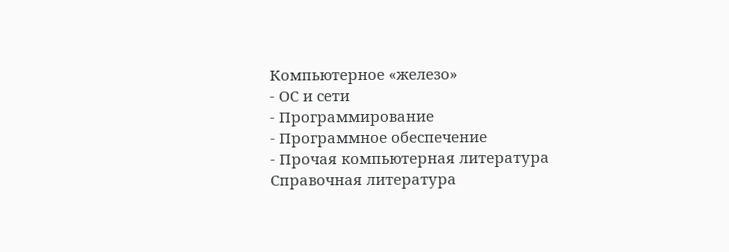Компьютерное «железо»
- ОС и сети
- Программирование
- Программное обеспечение
- Прочая компьютерная литература
Справочная литература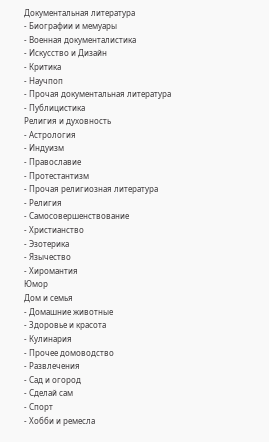Документальная литература
- Биографии и мемуары
- Военная документалистика
- Искусство и Дизайн
- Критика
- Научпоп
- Прочая документальная литература
- Публицистика
Религия и духовность
- Астрология
- Индуизм
- Православие
- Протестантизм
- Прочая религиозная литература
- Религия
- Самосовершенствование
- Христианство
- Эзотерика
- Язычество
- Хиромантия
Юмор
Дом и семья
- Домашние животные
- Здоровье и красота
- Кулинария
- Прочее домоводство
- Развлечения
- Сад и огород
- Сделай сам
- Спорт
- Хобби и ремесла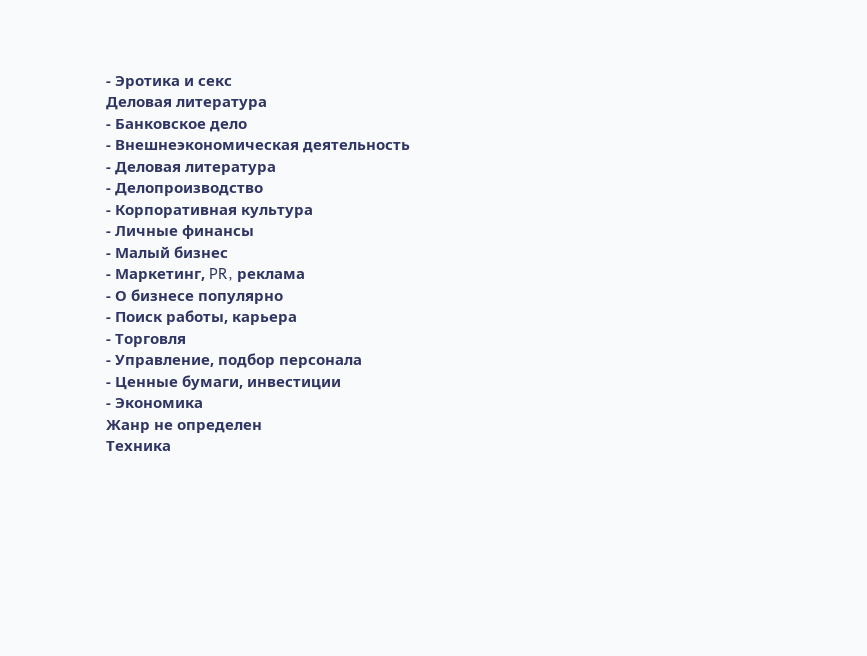- Эротика и секс
Деловая литература
- Банковское дело
- Внешнеэкономическая деятельность
- Деловая литература
- Делопроизводство
- Корпоративная культура
- Личные финансы
- Малый бизнес
- Маркетинг, PR, реклама
- О бизнесе популярно
- Поиск работы, карьера
- Торговля
- Управление, подбор персонала
- Ценные бумаги, инвестиции
- Экономика
Жанр не определен
Техника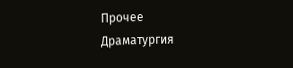Прочее
Драматургия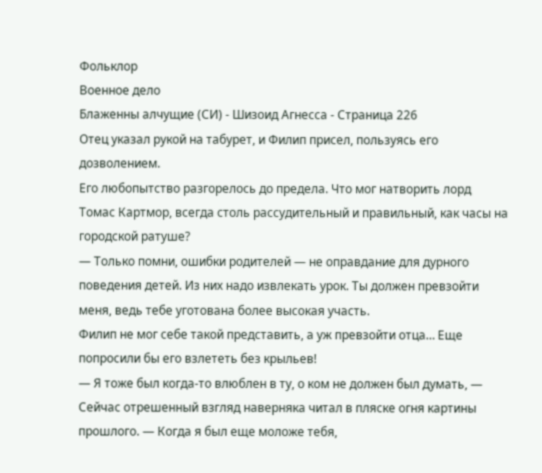Фольклор
Военное дело
Блаженны алчущие (СИ) - Шизоид Агнесса - Страница 226
Отец указал рукой на табурет, и Филип присел, пользуясь его дозволением.
Его любопытство разгорелось до предела. Что мог натворить лорд Томас Картмор, всегда столь рассудительный и правильный, как часы на городской ратуше?
— Только помни, ошибки родителей — не оправдание для дурного поведения детей. Из них надо извлекать урок. Ты должен превзойти меня, ведь тебе уготована более высокая участь.
Филип не мог себе такой представить, а уж превзойти отца… Еще попросили бы его взлететь без крыльев!
— Я тоже был когда-то влюблен в ту, о ком не должен был думать, — Сейчас отрешенный взгляд наверняка читал в пляске огня картины прошлого. — Когда я был еще моложе тебя,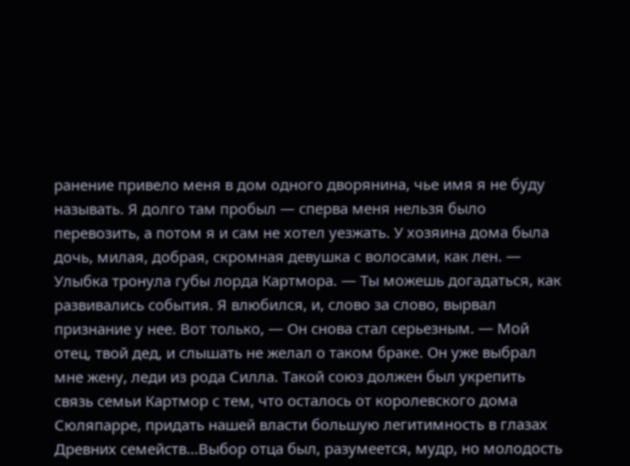ранение привело меня в дом одного дворянина, чье имя я не буду называть. Я долго там пробыл — сперва меня нельзя было перевозить, а потом я и сам не хотел уезжать. У хозяина дома была дочь, милая, добрая, скромная девушка с волосами, как лен. — Улыбка тронула губы лорда Картмора. — Ты можешь догадаться, как развивались события. Я влюбился, и, слово за слово, вырвал признание у нее. Вот только, — Он снова стал серьезным. — Мой отец, твой дед, и слышать не желал о таком браке. Он уже выбрал мне жену, леди из рода Силла. Такой союз должен был укрепить связь семьи Картмор с тем, что осталось от королевского дома Сюляпарре, придать нашей власти большую легитимность в глазах Древних семейств…Выбор отца был, разумеется, мудр, но молодость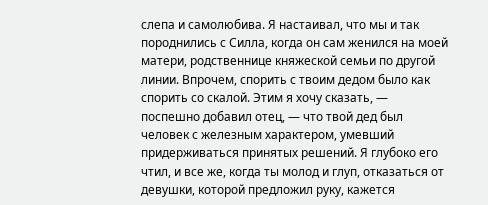слепа и самолюбива. Я настаивал, что мы и так породнились с Силла, когда он сам женился на моей матери, родственнице княжеской семьи по другой линии. Впрочем, спорить с твоим дедом было как спорить со скалой. Этим я хочу сказать, — поспешно добавил отец, — что твой дед был человек с железным характером, умевший придерживаться принятых решений. Я глубоко его чтил, и все же, когда ты молод и глуп, отказаться от девушки, которой предложил руку, кажется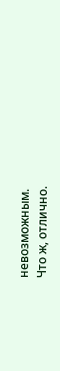невозможным.
Что ж, отлично.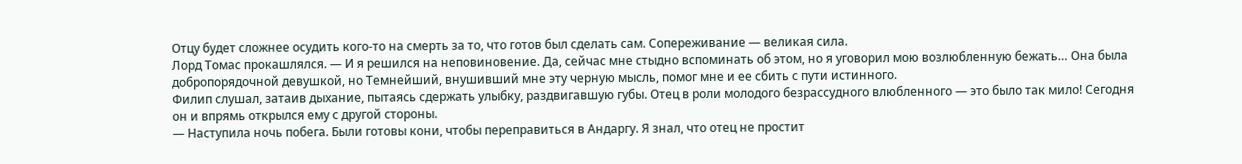Отцу будет сложнее осудить кого-то на смерть за то, что готов был сделать сам. Сопереживание — великая сила.
Лорд Томас прокашлялся. — И я решился на неповиновение. Да, сейчас мне стыдно вспоминать об этом, но я уговорил мою возлюбленную бежать… Она была добропорядочной девушкой, но Темнейший, внушивший мне эту черную мысль, помог мне и ее сбить с пути истинного.
Филип слушал, затаив дыхание, пытаясь сдержать улыбку, раздвигавшую губы. Отец в роли молодого безрассудного влюбленного — это было так мило! Сегодня он и впрямь открылся ему с другой стороны.
— Наступила ночь побега. Были готовы кони, чтобы переправиться в Андаргу. Я знал, что отец не простит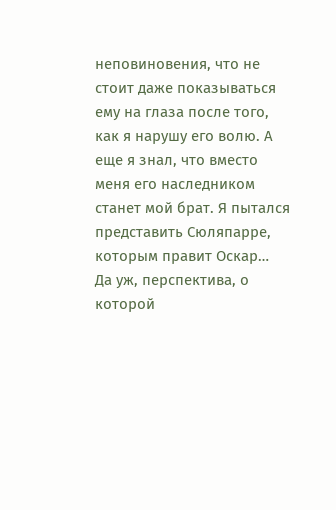неповиновения, что не стоит даже показываться ему на глаза после того, как я нарушу его волю. А еще я знал, что вместо меня его наследником станет мой брат. Я пытался представить Сюляпарре, которым правит Оскар…
Да уж, перспектива, о которой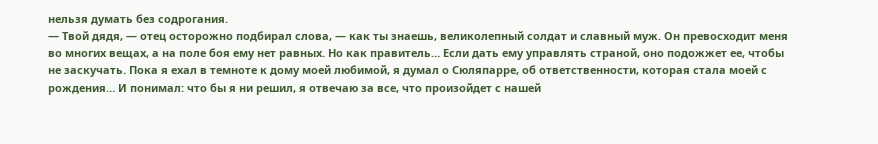нельзя думать без содрогания.
— Твой дядя, — отец осторожно подбирал слова, — как ты знаешь, великолепный солдат и славный муж. Он превосходит меня во многих вещах, а на поле боя ему нет равных. Но как правитель… Если дать ему управлять страной, оно подожжет ее, чтобы не заскучать. Пока я ехал в темноте к дому моей любимой, я думал о Сюляпарре, об ответственности, которая стала моей с рождения… И понимал: что бы я ни решил, я отвечаю за все, что произойдет с нашей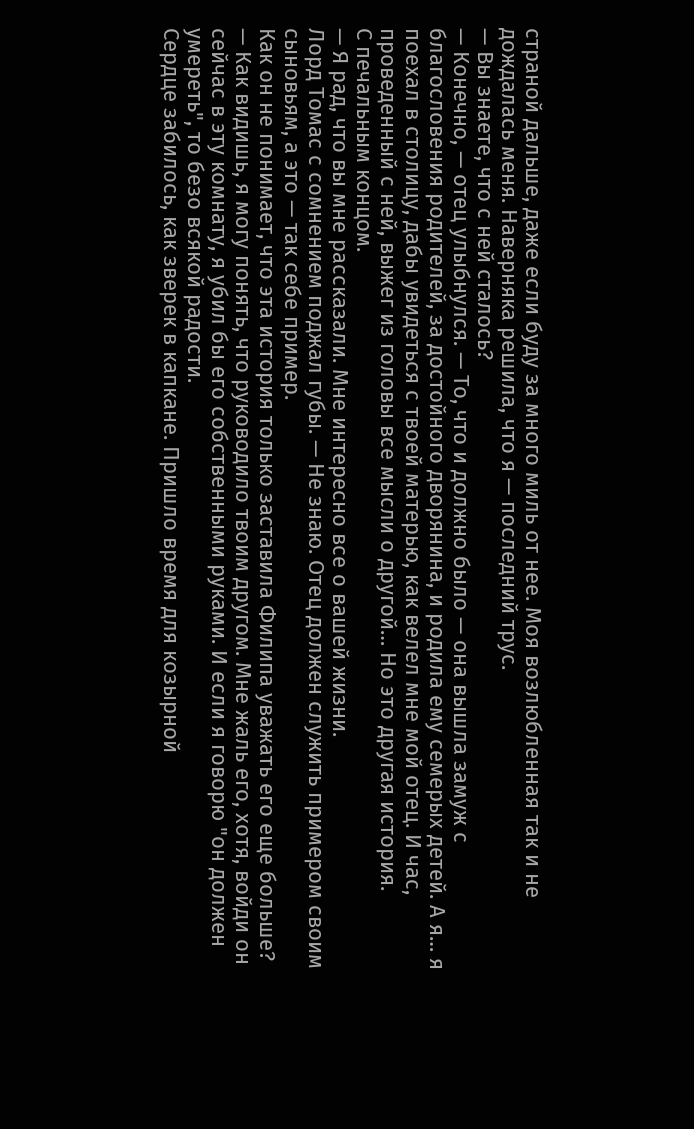страной дальше, даже если буду за много миль от нее. Моя возлюбленная так и не дождалась меня. Наверняка решила, что я — последний трус.
— Вы знаете, что с ней сталось?
— Конечно, — отец улыбнулся. — То, что и должно было — она вышла замуж с благословения родителей, за достойного дворянина, и родила ему семерых детей. А я… я поехал в столицу, дабы увидеться с твоей матерью, как велел мне мой отец. И час, проведенный с ней, выжег из головы все мысли о другой… Но это другая история.
С печальным концом.
— Я рад, что вы мне рассказали. Мне интересно все о вашей жизни.
Лорд Томас с сомнением поджал губы. — Не знаю. Отец должен служить примером своим сыновьям, а это — так себе пример.
Как он не понимает, что эта история только заставила Филипа уважать его еще больше?
— Как видишь, я могу понять, что руководило твоим другом. Мне жаль его, хотя, войди он сейчас в эту комнату, я убил бы его собственными руками. И если я говорю "он должен умереть", то безо всякой радости.
Сердце забилось, как зверек в капкане. Пришло время для козырной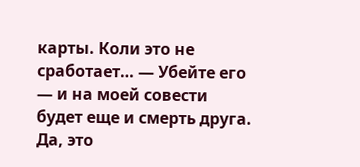карты. Коли это не сработает… — Убейте его — и на моей совести будет еще и смерть друга. Да, это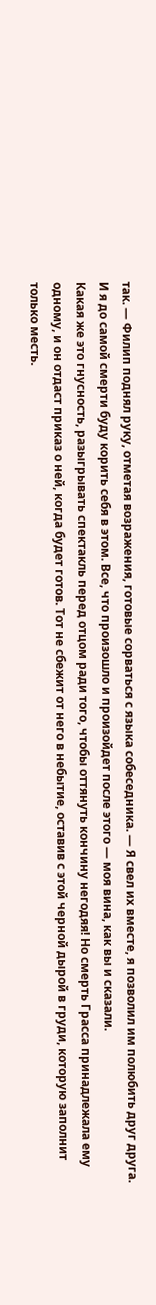так. — Филип поднял руку, отметая возражения, готовые сорваться с языка собеседника. — Я свел их вместе, я позволил им полюбить друг друга. И я до самой смерти буду корить себя в этом. Все, что произошло и произойдет после этого — моя вина, как вы и сказали.
Какая же это гнусность, разыгрывать спектакль перед отцом ради того, чтобы оттянуть кончину негодяя! Но смерть Грасса принадлежала ему одному, и он отдаст приказ о ней, когда будет готов. Тот не сбежит от него в небытие, оставив с этой черной дырой в груди, которую заполнит только месть.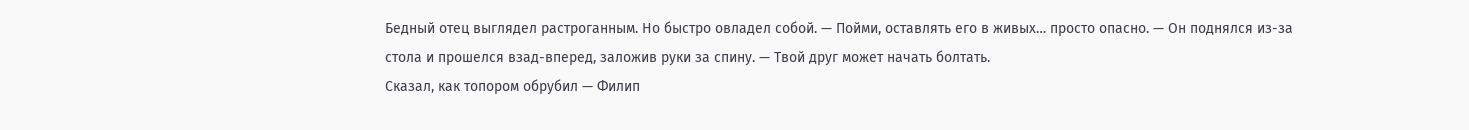Бедный отец выглядел растроганным. Но быстро овладел собой. — Пойми, оставлять его в живых… просто опасно. — Он поднялся из-за стола и прошелся взад-вперед, заложив руки за спину. — Твой друг может начать болтать.
Сказал, как топором обрубил — Филип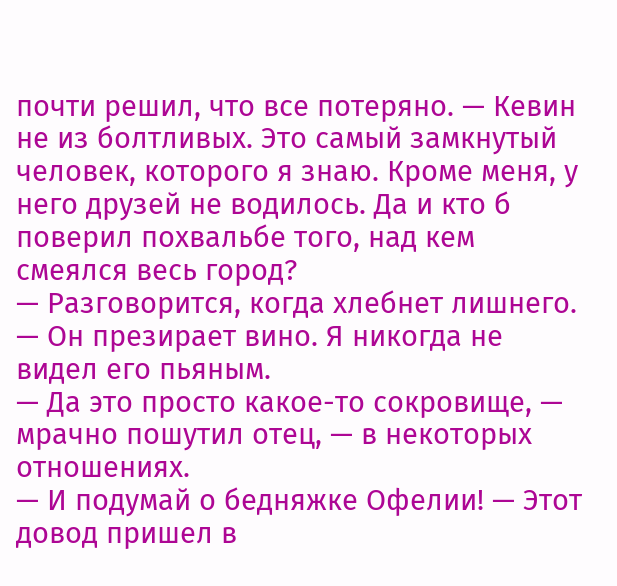почти решил, что все потеряно. — Кевин не из болтливых. Это самый замкнутый человек, которого я знаю. Кроме меня, у него друзей не водилось. Да и кто б поверил похвальбе того, над кем смеялся весь город?
— Разговорится, когда хлебнет лишнего.
— Он презирает вино. Я никогда не видел его пьяным.
— Да это просто какое-то сокровище, — мрачно пошутил отец, — в некоторых отношениях.
— И подумай о бедняжке Офелии! — Этот довод пришел в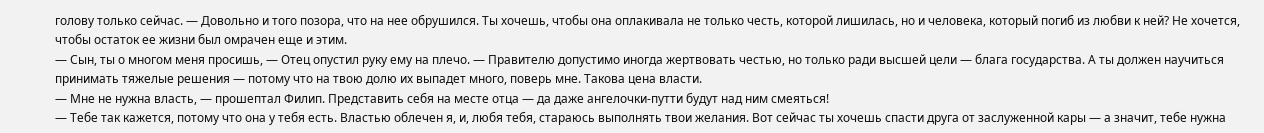голову только сейчас. — Довольно и того позора, что на нее обрушился. Ты хочешь, чтобы она оплакивала не только честь, которой лишилась, но и человека, который погиб из любви к ней? Не хочется, чтобы остаток ее жизни был омрачен еще и этим.
— Сын, ты о многом меня просишь, — Отец опустил руку ему на плечо. — Правителю допустимо иногда жертвовать честью, но только ради высшей цели — блага государства. А ты должен научиться принимать тяжелые решения — потому что на твою долю их выпадет много, поверь мне. Такова цена власти.
— Мне не нужна власть, — прошептал Филип. Представить себя на месте отца — да даже ангелочки-путти будут над ним смеяться!
— Тебе так кажется, потому что она у тебя есть. Властью облечен я, и, любя тебя, стараюсь выполнять твои желания. Вот сейчас ты хочешь спасти друга от заслуженной кары — а значит, тебе нужна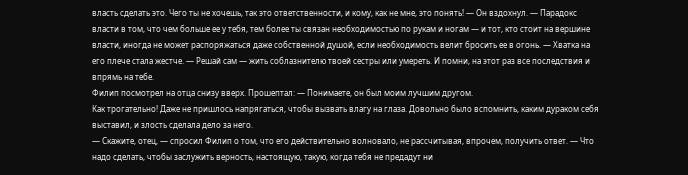власть сделать это. Чего ты не хочешь, так это ответственности, и кому, как не мне, это понять! — Он вздохнул. — Парадокс власти в том, что чем больше ее у тебя, тем более ты связан необходимостью по рукам и ногам — и тот, кто стоит на вершине власти, иногда не может распоряжаться даже собственной душой, если необходимость велит бросить ее в огонь. — Хватка на его плече стала жестче. — Решай сам — жить соблазнителю твоей сестры или умереть. И помни, на этот раз все последствия и впрямь на тебе.
Филип посмотрел на отца снизу вверх. Прошептал: — Понимаете, он был моим лучшим другом.
Как трогательно! Даже не пришлось напрягаться, чтобы вызвать влагу на глаза. Довольно было вспомнить, каким дураком себя выставил, и злость сделала дело за него.
— Скажите, отец, — спросил Филип о том, что его действительно волновало, не рассчитывая, впрочем, получить ответ. — Что надо сделать, чтобы заслужить верность, настоящую, такую, когда тебя не предадут ни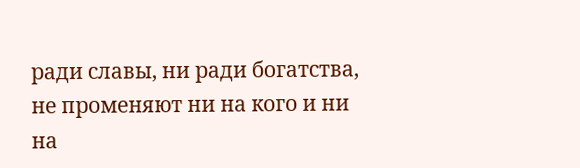ради славы, ни ради богатства, не променяют ни на кого и ни на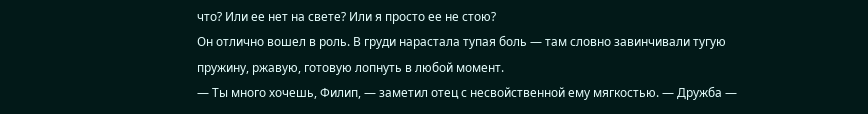что? Или ее нет на свете? Или я просто ее не стою?
Он отлично вошел в роль. В груди нарастала тупая боль — там словно завинчивали тугую пружину, ржавую, готовую лопнуть в любой момент.
— Ты много хочешь, Филип, — заметил отец с несвойственной ему мягкостью. — Дружба —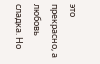это прекрасно, а любовь сладка. Но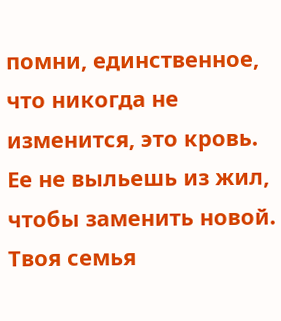помни, единственное, что никогда не изменится, это кровь. Ее не выльешь из жил, чтобы заменить новой. Твоя семья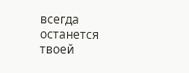всегда останется твоей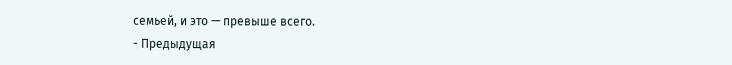семьей, и это — превыше всего.
- Предыдущая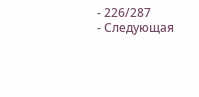- 226/287
- Следующая